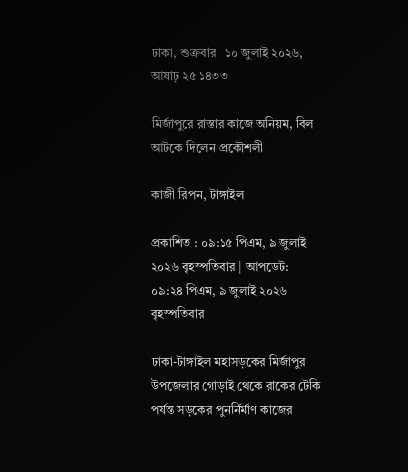ঢাকা, শুক্রবার   ১০ জুলাই ২০২৬,   আষাঢ় ২৫ ১৪৩৩

মির্জাপুরে রাস্তার কাজে অনিয়ম, বিল আটকে দিলেন প্রকৌশলী

কাজী রিপন, টাঙ্গাইল

প্রকাশিত : ০৯:১৫ পিএম, ৯ জুলাই ২০২৬ বৃহস্পতিবার | আপডেট: ০৯:২৪ পিএম, ৯ জুলাই ২০২৬ বৃহস্পতিবার

ঢাকা-টাঙ্গাইল মহাসড়কের মির্জাপুর উপজেলার গোড়াই থেকে রাকের টেকি পর্যন্ত সড়কের পুনর্নির্মাণ কাজের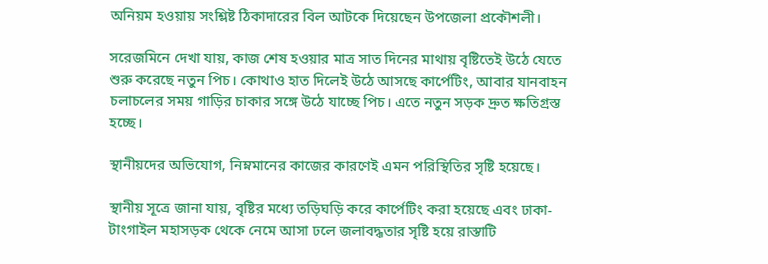অনিয়ম হওয়ায় সংশ্লিষ্ট ঠিকাদারের বিল আটকে দিয়েছেন উপজেলা প্রকৌশলী।

সরেজমিনে দেখা যায়, কাজ শেষ হওয়ার মাত্র সাত দিনের মাথায় বৃষ্টিতেই উঠে যেতে শুরু করেছে নতুন পিচ। কোথাও হাত দিলেই উঠে আসছে কার্পেটিং, আবার যানবাহন চলাচলের সময় গাড়ির চাকার সঙ্গে উঠে যাচ্ছে পিচ। এতে নতুন সড়ক দ্রুত ক্ষতিগ্রস্ত হচ্ছে।

স্থানীয়দের অভিযোগ, নিম্নমানের কাজের কারণেই এমন পরিস্থিতির সৃষ্টি হয়েছে।

স্থানীয় সূত্রে জানা যায়, বৃষ্টির মধ্যে তড়িঘড়ি করে কার্পেটিং করা হয়েছে এবং ঢাকা-টাংগাইল মহাসড়ক থেকে নেমে আসা ঢলে জলাবদ্ধতার সৃষ্টি হয়ে রাস্তাটি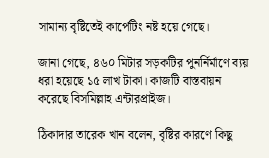সামান্য বৃষ্টিতেই কার্পেটিং নষ্ট হয়ে গেছে।

জানা গেছে, ৪৬০ মিটার সড়কটির পুনর্নির্মাণে ব্যয় ধরা হয়েছে ১৫ লাখ টাকা। কাজটি বাস্তবায়ন করেছে বিসমিল্লাহ এন্টারপ্রাইজ।

ঠিকাদার তারেক খান বলেন, বৃষ্টির কারণে কিছু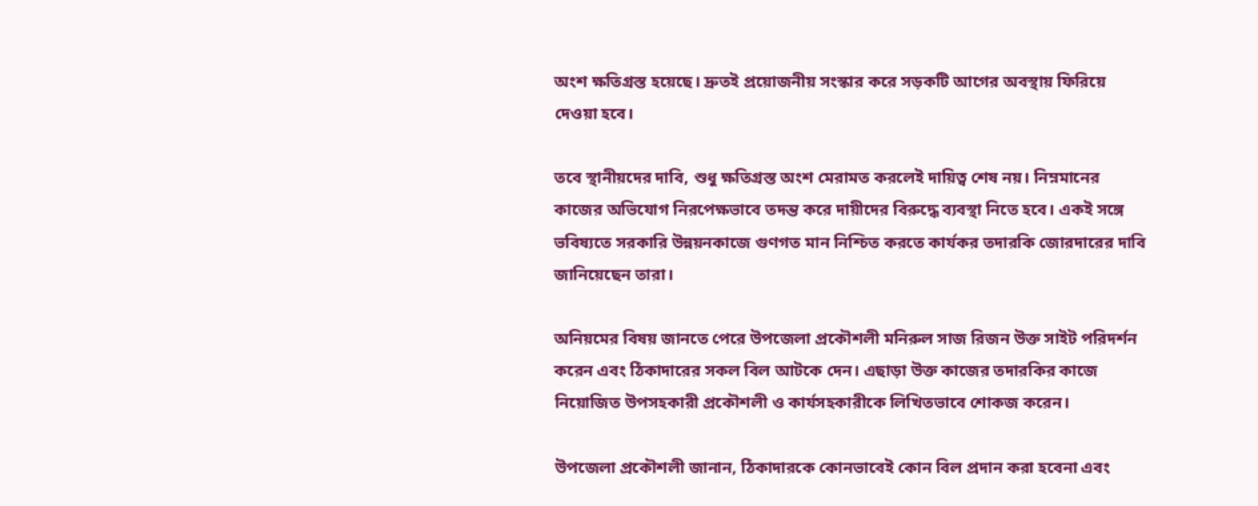অংশ ক্ষতিগ্রস্ত হয়েছে। দ্রুতই প্রয়োজনীয় সংস্কার করে সড়কটি আগের অবস্থায় ফিরিয়ে দেওয়া হবে।

তবে স্থানীয়দের দাবি, শুধু ক্ষতিগ্রস্ত অংশ মেরামত করলেই দায়িত্ব শেষ নয়। নিম্নমানের কাজের অভিযোগ নিরপেক্ষভাবে তদন্ত করে দায়ীদের বিরুদ্ধে ব্যবস্থা নিতে হবে। একই সঙ্গে ভবিষ্যতে সরকারি উন্নয়নকাজে গুণগত মান নিশ্চিত করতে কার্যকর তদারকি জোরদারের দাবি জানিয়েছেন তারা।

অনিয়মের বিষয় জানতে পেরে উপজেলা প্রকৌশলী মনিরুল সাজ রিজন উক্ত সাইট পরিদর্শন করেন এবং ঠিকাদারের সকল বিল আটকে দেন। এছাড়া উক্ত কাজের তদারকির কাজে নিয়োজিত উপসহকারী প্রকৌশলী ও কার্যসহকারীকে লিখিতভাবে শোকজ করেন।

উপজেলা প্রকৌশলী জানান, ঠিকাদারকে কোনভাবেই কোন বিল প্রদান করা হবেনা এবং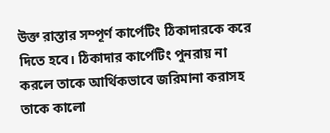উক্ত রাস্তার সম্পূর্ণ কার্পেটিং ঠিকাদারকে করে দিতে হবে। ঠিকাদার কার্পেটিং পুনরায় না করলে তাকে আর্থিকভাবে জরিমানা করাসহ তাকে কালো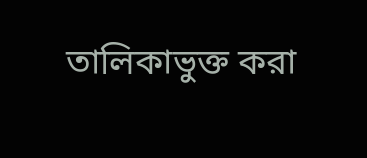তালিকাভুক্ত করা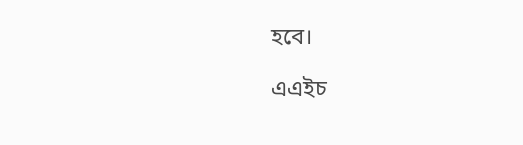হবে।

এএইচ